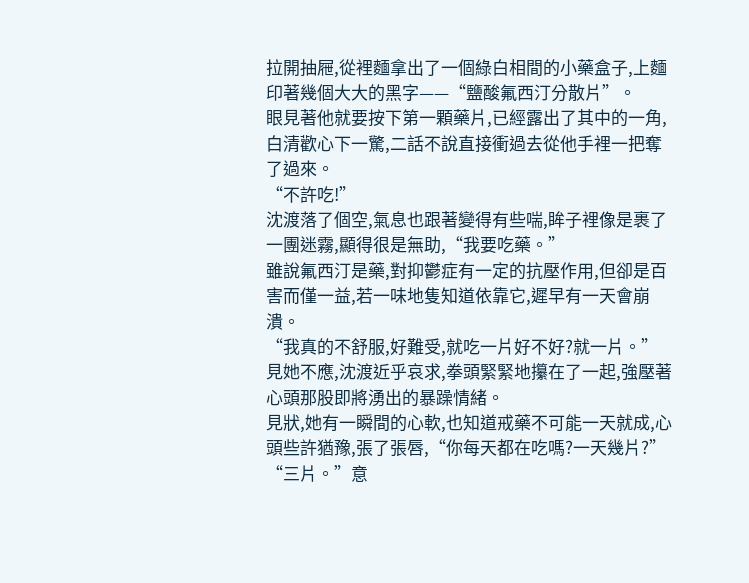拉開抽屜,從裡麵拿出了一個綠白相間的小藥盒子,上麵印著幾個大大的黑字——“鹽酸氟西汀分散片”。
眼見著他就要按下第一顆藥片,已經露出了其中的一角,白清歡心下一驚,二話不說直接衝過去從他手裡一把奪了過來。
“不許吃!”
沈渡落了個空,氣息也跟著變得有些喘,眸子裡像是裹了一團迷霧,顯得很是無助,“我要吃藥。”
雖說氟西汀是藥,對抑鬱症有一定的抗壓作用,但卻是百害而僅一益,若一味地隻知道依靠它,遲早有一天會崩潰。
“我真的不舒服,好難受,就吃一片好不好?就一片。”
見她不應,沈渡近乎哀求,拳頭緊緊地攥在了一起,強壓著心頭那股即將湧出的暴躁情緒。
見狀,她有一瞬間的心軟,也知道戒藥不可能一天就成,心頭些許猶豫,張了張唇,“你每天都在吃嗎?一天幾片?”
“三片。”意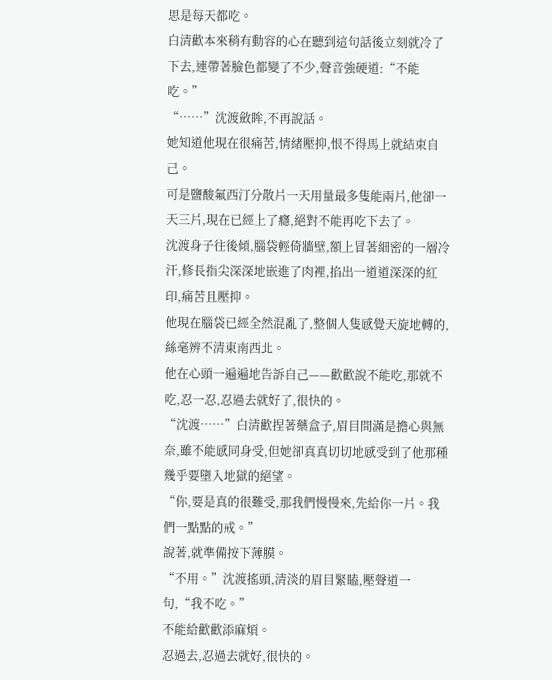思是每天都吃。
白清歡本來稍有動容的心在聽到這句話後立刻就冷了下去,連帶著臉色都變了不少,聲音強硬道:“不能吃。”
“……”沈渡斂眸,不再說話。
她知道他現在很痛苦,情緒壓抑,恨不得馬上就結束自己。
可是鹽酸氟西汀分散片一天用量最多隻能兩片,他卻一天三片,現在已經上了癮,絕對不能再吃下去了。
沈渡身子往後傾,腦袋輕倚牆壁,額上冒著細密的一層冷汗,修長指尖深深地嵌進了肉裡,掐出一道道深深的紅印,痛苦且壓抑。
他現在腦袋已經全然混亂了,整個人隻感覺天旋地轉的,絲毫辨不清東南西北。
他在心頭一遍遍地告訴自己——歡歡說不能吃,那就不吃,忍一忍,忍過去就好了,很快的。
“沈渡……”白清歡捏著藥盒子,眉目間滿是擔心與無奈,雖不能感同身受,但她卻真真切切地感受到了他那種幾乎要墮入地獄的絕望。
“你,要是真的很難受,那我們慢慢來,先給你一片。我們一點點的戒。”
說著,就準備按下薄膜。
“不用。”沈渡搖頭,清淡的眉目緊瞌,壓聲道一句,“我不吃。”
不能給歡歡添麻煩。
忍過去,忍過去就好,很快的。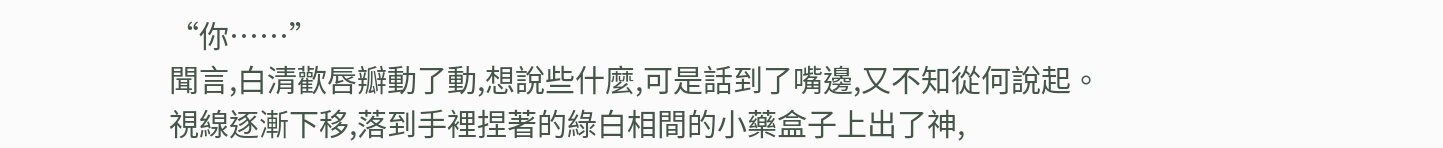“你……”
聞言,白清歡唇瓣動了動,想說些什麼,可是話到了嘴邊,又不知從何說起。
視線逐漸下移,落到手裡捏著的綠白相間的小藥盒子上出了神,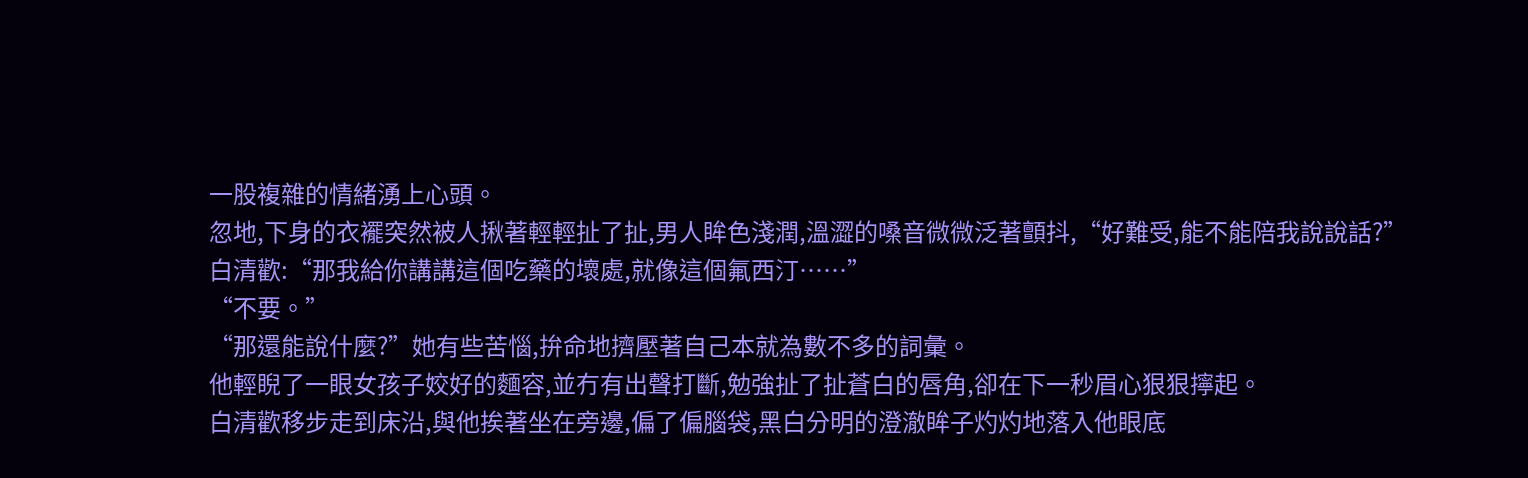一股複雜的情緒湧上心頭。
忽地,下身的衣襬突然被人揪著輕輕扯了扯,男人眸色淺潤,溫澀的嗓音微微泛著顫抖,“好難受,能不能陪我說說話?”
白清歡:“那我給你講講這個吃藥的壞處,就像這個氟西汀……”
“不要。”
“那還能說什麼?”她有些苦惱,拚命地擠壓著自己本就為數不多的詞彙。
他輕睨了一眼女孩子姣好的麵容,並冇有出聲打斷,勉強扯了扯蒼白的唇角,卻在下一秒眉心狠狠擰起。
白清歡移步走到床沿,與他挨著坐在旁邊,偏了偏腦袋,黑白分明的澄澈眸子灼灼地落入他眼底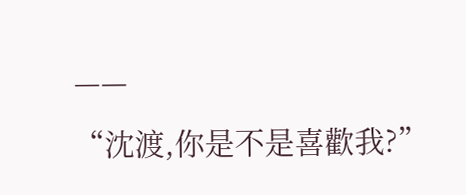——
“沈渡,你是不是喜歡我?”